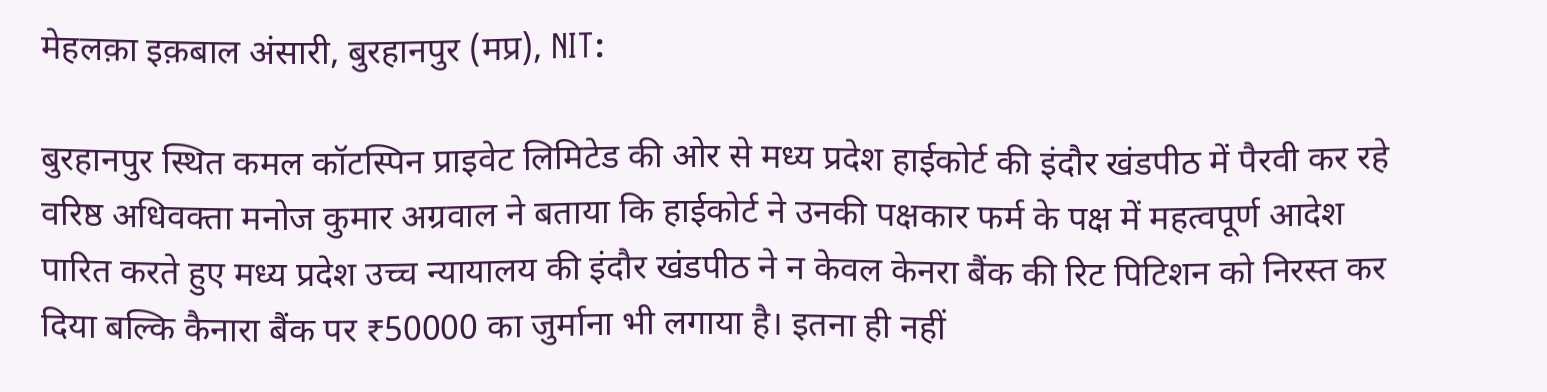मेहलक़ा इक़बाल अंसारी, बुरहानपुर (मप्र), NIT:

बुरहानपुर स्थित कमल कॉटस्पिन प्राइवेट लिमिटेड की ओर से मध्य प्रदेश हाईकोर्ट की इंदौर खंडपीठ में पैरवी कर रहे वरिष्ठ अधिवक्ता मनोज कुमार अग्रवाल ने बताया कि हाईकोर्ट ने उनकी पक्षकार फर्म के पक्ष में महत्वपूर्ण आदेश पारित करते हुए मध्य प्रदेश उच्च न्यायालय की इंदौर खंडपीठ ने न केवल केनरा बैंक की रिट पिटिशन को निरस्त कर दिया बल्कि कैनारा बैंक पर ₹50000 का जुर्माना भी लगाया है। इतना ही नहीं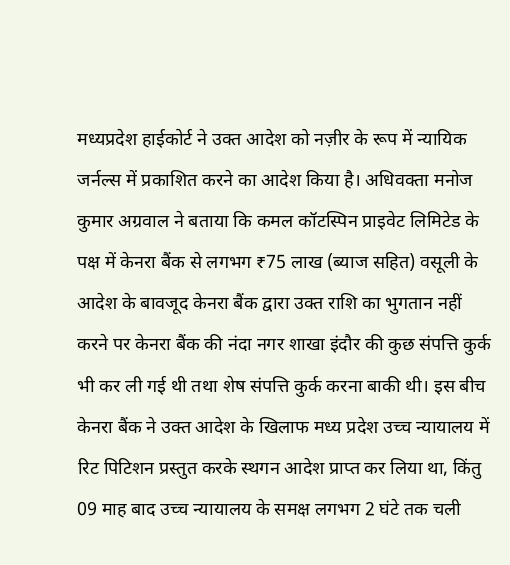मध्यप्रदेश हाईकोर्ट ने उक्त आदेश को नज़ीर के रूप में न्यायिक जर्नल्स में प्रकाशित करने का आदेश किया है। अधिवक्ता मनोज कुमार अग्रवाल ने बताया कि कमल कॉटस्पिन प्राइवेट लिमिटेड के पक्ष में केनरा बैंक से लगभग ₹75 लाख (ब्याज सहित) वसूली के आदेश के बावजूद केनरा बैंक द्वारा उक्त राशि का भुगतान नहीं करने पर केनरा बैंक की नंदा नगर शाखा इंदौर की कुछ संपत्ति कुर्क भी कर ली गई थी तथा शेष संपत्ति कुर्क करना बाकी थी। इस बीच केनरा बैंक ने उक्त आदेश के खिलाफ मध्य प्रदेश उच्च न्यायालय में रिट पिटिशन प्रस्तुत करके स्थगन आदेश प्राप्त कर लिया था, किंतु 09 माह बाद उच्च न्यायालय के समक्ष लगभग 2 घंटे तक चली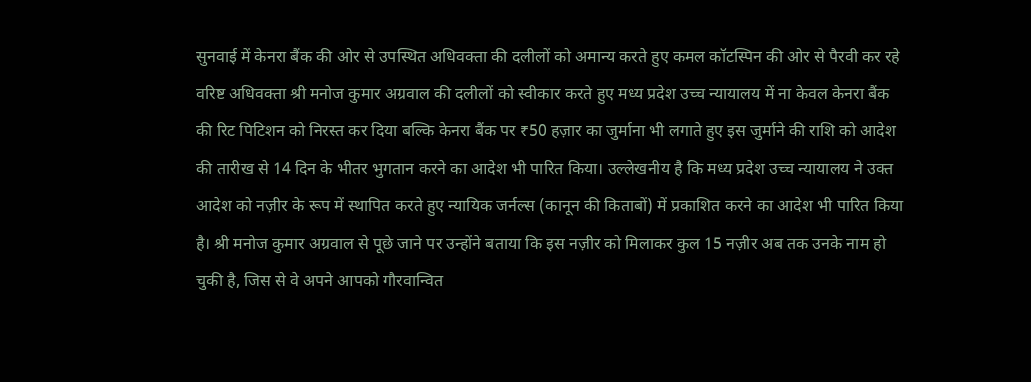सुनवाई में केनरा बैंक की ओर से उपस्थित अधिवक्ता की दलीलों को अमान्य करते हुए कमल कॉटस्पिन की ओर से पैरवी कर रहे वरिष्ट अधिवक्ता श्री मनोज कुमार अग्रवाल की दलीलों को स्वीकार करते हुए मध्य प्रदेश उच्च न्यायालय में ना केवल केनरा बैंक की रिट पिटिशन को निरस्त कर दिया बल्कि केनरा बैंक पर ₹50 हज़ार का जुर्माना भी लगाते हुए इस जुर्माने की राशि को आदेश की तारीख से 14 दिन के भीतर भुगतान करने का आदेश भी पारित किया। उल्लेखनीय है कि मध्य प्रदेश उच्च न्यायालय ने उक्त आदेश को नज़ीर के रूप में स्थापित करते हुए न्यायिक जर्नल्स (कानून की किताबों) में प्रकाशित करने का आदेश भी पारित किया है। श्री मनोज कुमार अग्रवाल से पूछे जाने पर उन्होंने बताया कि इस नज़ीर को मिलाकर कुल 15 नज़ीर अब तक उनके नाम हो चुकी है, जिस से वे अपने आपको गौरवान्वित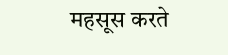महसूस करते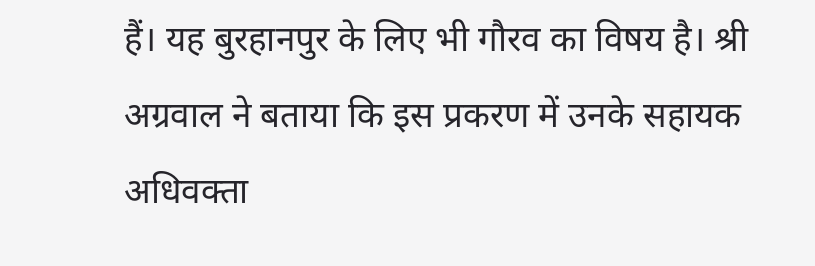हैं। यह बुरहानपुर के लिए भी गौरव का विषय है। श्री अग्रवाल ने बताया कि इस प्रकरण में उनके सहायक अधिवक्ता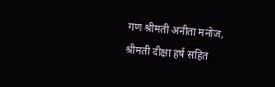गण श्रीमती अनीता मनोज, श्रीमती दीक्षा हर्ष सहित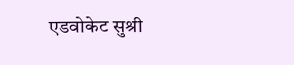एडवोकेट सुश्री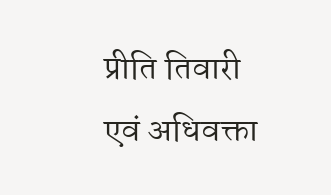प्रीति तिवारी एवं अधिवक्ता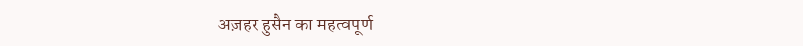अज़हर हुसैन का महत्वपूर्ण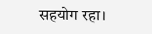सहयोग रहा।